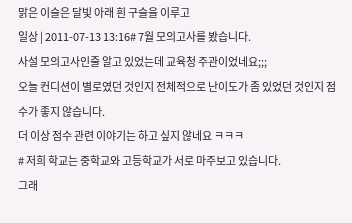맑은 이슬은 달빛 아래 흰 구슬을 이루고
일상 | 2011-07-13 13:16# 7월 모의고사를 봤습니다.
사설 모의고사인줄 알고 있었는데 교육청 주관이었네요;;;
오늘 컨디션이 별로였던 것인지 전체적으로 난이도가 좀 있었던 것인지 점수가 좋지 않습니다.
더 이상 점수 관련 이야기는 하고 싶지 않네요 ㅋㅋㅋ
# 저희 학교는 중학교와 고등학교가 서로 마주보고 있습니다.
그래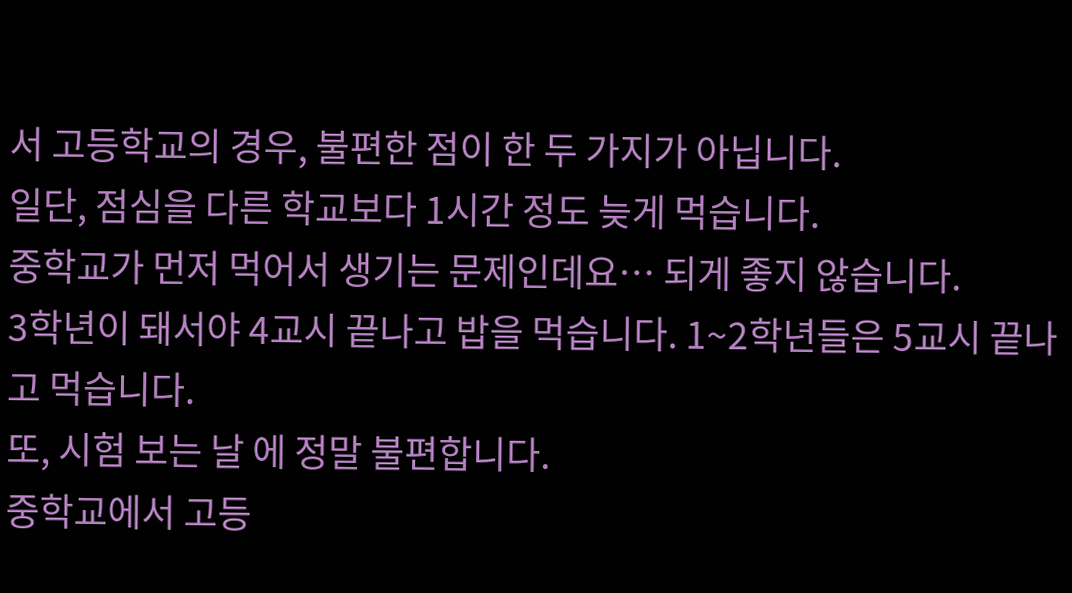서 고등학교의 경우, 불편한 점이 한 두 가지가 아닙니다.
일단, 점심을 다른 학교보다 1시간 정도 늦게 먹습니다.
중학교가 먼저 먹어서 생기는 문제인데요… 되게 좋지 않습니다.
3학년이 돼서야 4교시 끝나고 밥을 먹습니다. 1~2학년들은 5교시 끝나고 먹습니다.
또, 시험 보는 날 에 정말 불편합니다.
중학교에서 고등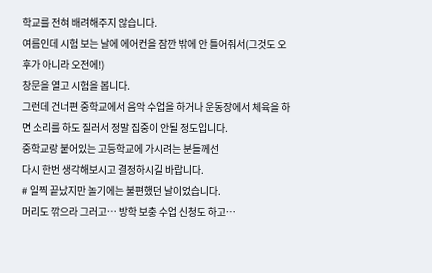학교를 전혀 배려해주지 않습니다.
여름인데 시험 보는 날에 에어컨을 잠깐 밖에 안 틀어줘서(그것도 오후가 아니라 오전에!)
창문을 열고 시험을 봅니다.
그런데 건너편 중학교에서 음악 수업을 하거나 운동장에서 체육을 하면 소리를 하도 질러서 정말 집중이 안될 정도입니다.
중학교랑 붙어있는 고등학교에 가시려는 분들께선
다시 한번 생각해보시고 결정하시길 바랍니다.
# 일찍 끝났지만 놀기에는 불편했던 날이었습니다.
머리도 깎으라 그러고… 방학 보충 수업 신청도 하고…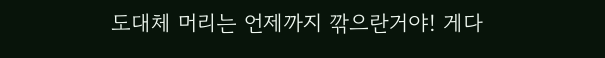도대체 머리는 언제까지 깎으란거야! 게다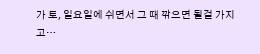가 토, 일요일에 쉬면서 그 때 깎으면 될걸 가지고…